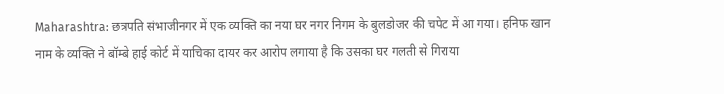Maharashtra: छत्रपति संभाजीनगर में एक व्यक्ति का नया घर नगर निगम के बुलडोजर की चपेट में आ गया। हनिफ खान नाम के व्यक्ति ने बॉम्बे हाई कोर्ट में याचिका दायर कर आरोप लगाया है कि उसका घर गलती से गिराया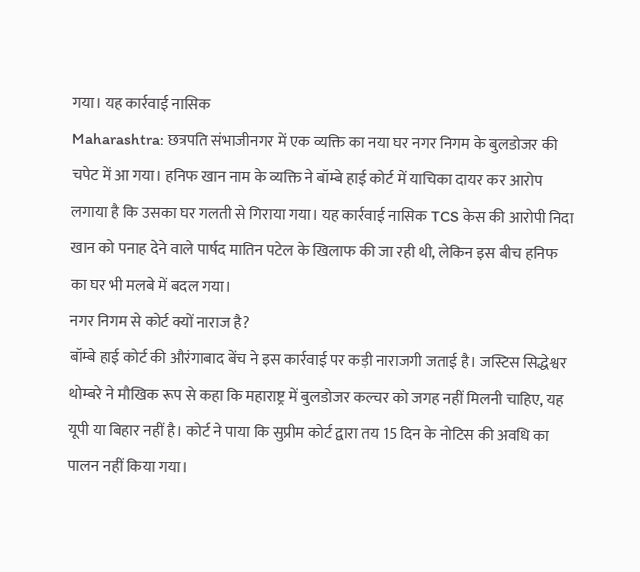गया। यह कार्रवाई नासिक
Maharashtra: छत्रपति संभाजीनगर में एक व्यक्ति का नया घर नगर निगम के बुलडोजर की चपेट में आ गया। हनिफ खान नाम के व्यक्ति ने बॉम्बे हाई कोर्ट में याचिका दायर कर आरोप लगाया है कि उसका घर गलती से गिराया गया। यह कार्रवाई नासिक TCS केस की आरोपी निदा खान को पनाह देने वाले पार्षद मातिन पटेल के खिलाफ की जा रही थी, लेकिन इस बीच हनिफ का घर भी मलबे में बदल गया।
नगर निगम से कोर्ट क्यों नाराज है?
बॉम्बे हाई कोर्ट की औरंगाबाद बेंच ने इस कार्रवाई पर कड़ी नाराजगी जताई है। जस्टिस सिद्धेश्वर थोम्बरे ने मौखिक रूप से कहा कि महाराष्ट्र में बुलडोजर कल्चर को जगह नहीं मिलनी चाहिए, यह यूपी या बिहार नहीं है। कोर्ट ने पाया कि सुप्रीम कोर्ट द्वारा तय 15 दिन के नोटिस की अवधि का पालन नहीं किया गया।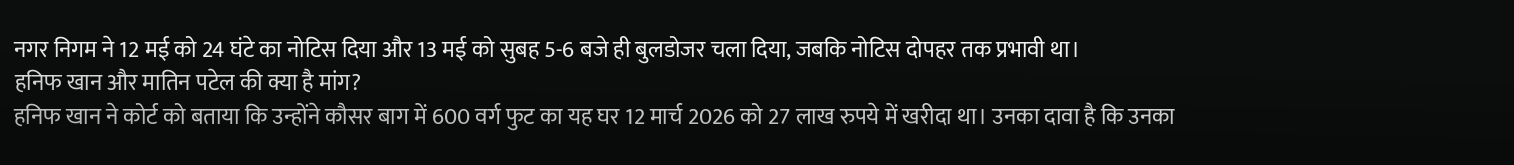नगर निगम ने 12 मई को 24 घंटे का नोटिस दिया और 13 मई को सुबह 5-6 बजे ही बुलडोजर चला दिया, जबकि नोटिस दोपहर तक प्रभावी था।
हनिफ खान और मातिन पटेल की क्या है मांग?
हनिफ खान ने कोर्ट को बताया कि उन्होंने कौसर बाग में 600 वर्ग फुट का यह घर 12 मार्च 2026 को 27 लाख रुपये में खरीदा था। उनका दावा है कि उनका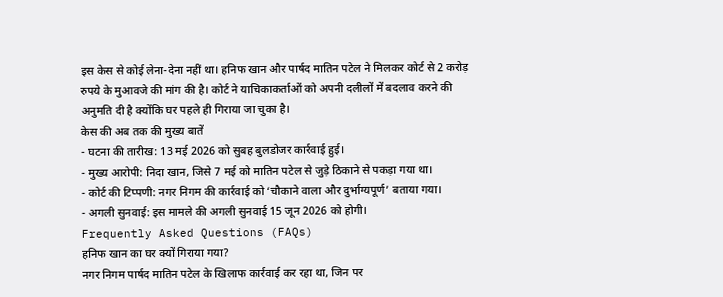इस केस से कोई लेना-देना नहीं था। हनिफ खान और पार्षद मातिन पटेल ने मिलकर कोर्ट से 2 करोड़ रुपये के मुआवजे की मांग की है। कोर्ट ने याचिकाकर्ताओं को अपनी दलीलों में बदलाव करने की अनुमति दी है क्योंकि घर पहले ही गिराया जा चुका है।
केस की अब तक की मुख्य बातें
- घटना की तारीख: 13 मई 2026 को सुबह बुलडोजर कार्रवाई हुई।
- मुख्य आरोपी: निदा खान, जिसे 7 मई को मातिन पटेल से जुड़े ठिकाने से पकड़ा गया था।
- कोर्ट की टिप्पणी: नगर निगम की कार्रवाई को ‘चौकाने वाला और दुर्भाग्यपूर्ण’ बताया गया।
- अगली सुनवाई: इस मामले की अगली सुनवाई 15 जून 2026 को होगी।
Frequently Asked Questions (FAQs)
हनिफ खान का घर क्यों गिराया गया?
नगर निगम पार्षद मातिन पटेल के खिलाफ कार्रवाई कर रहा था, जिन पर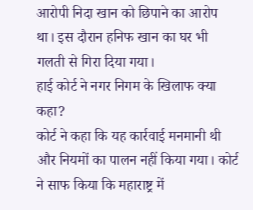आरोपी निदा खान को छिपाने का आरोप था। इस दौरान हनिफ खान का घर भी गलती से गिरा दिया गया।
हाई कोर्ट ने नगर निगम के खिलाफ क्या कहा?
कोर्ट ने कहा कि यह कार्रवाई मनमानी थी और नियमों का पालन नहीं किया गया। कोर्ट ने साफ किया कि महाराष्ट्र में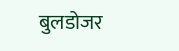बुलडोजर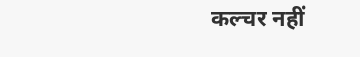कल्चर नहीं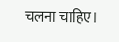चलना चाहिए।